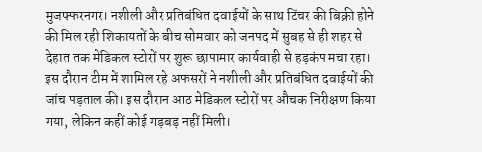मुजफ्फरनगर। नशीली और प्रतिबंधित दवाईयों के साथ टिंचर की बिक्री होने की मिल रही शिकायतों के बीच सोमवार को जनपद में सुबह से ही शहर से देहात तक मेडिकल स्टोरों पर शुरू छापामार कार्यवाही से हड़कंप मचा रहा। इस दौरान टीम में शामिल रहे अफसरों ने नशीली और प्रतिबंधित दवाईयों की जांच पड़ताल की। इस दौरान आठ मेडिकल स्टोरों पर औचक निरीक्षण किया गया, लेकिन कहीं कोई गड़बड़ नहीं मिली।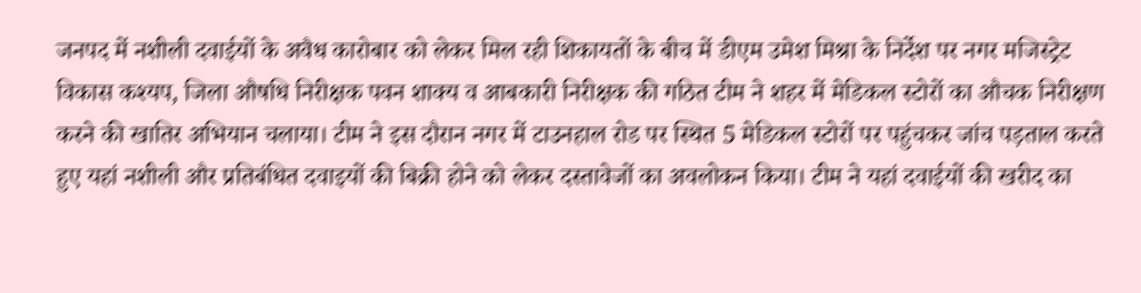जनपद में नशीली दवाईयों के अवैध कारोबार को लेकर मिल रही शिकायतों के बीच में डीएम उमेश मिश्रा के निर्देश पर नगर मजिस्ट्रेट विकास कश्यप, जिला औषधि निरीक्षक पवन शाक्य व आबकारी निरीक्षक की गठित टीम ने शहर में मेडिकल स्टोरों का औचक निरीक्षण करने की खातिर अभियान चलाया। टीम ने इस दौरान नगर में टाउनहाल रोड पर स्थित 5 मेडिकल स्टोरों पर पहुंचकर जांच पड़ताल करते हुए यहां नशीली और प्रतिबंधित दवाइयों की बिक्री होने को लेकर दस्तावेजों का अवलोकन किया। टीम ने यहां दवाईयों की खरीद का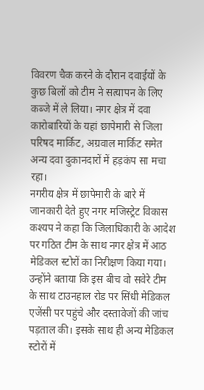विवरण चैक करने के दौरान दवाईयों के कुछ बिलों को टीम ने सत्यापन के लिए कब्जे में ले लिया। नगर क्षेत्र में दवा कारोबारियों के यहां छापेमारी से जिला परिषद मार्किट, अग्रवाल मार्किट समेत अन्य दवा दुकानदारों में हड़कंप सा मचा रहा।
नगरीय क्षेत्र में छापेमारी के बारे में जानकारी देते हुए नगर मजिस्ट्रेट विकास कश्यप ने कहा कि जिलाधिकारी के आदेश पर गठित टीम के साथ नगर क्षेत्र में आठ मेडिकल स्टोरों का निरीक्षण किया गया। उन्होंने बताया कि इस बीच वो सवेरे टीम के साथ टाउनहाल रोड पर सिंधी मेडिकल एजेंसी पर पहुंचे और दस्तावेजों की जांच पड़ताल की। इसके साथ ही अन्य मेडिकल स्टोरों में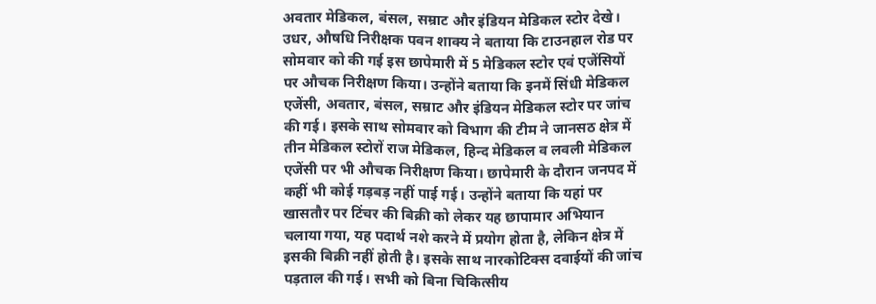अवतार मेडिकल, बंसल, सम्राट और इंडियन मेडिकल स्टोर देखे।
उधर, औषधि निरीक्षक पवन शाक्य ने बताया कि टाउनहाल रोड पर सोमवार को की गई इस छापेमारी में 5 मेडिकल स्टोर एवं एजेंसियों पर औचक निरीक्षण किया। उन्होंने बताया कि इनमें सिंधी मेडिकल एजेंसी, अवतार, बंसल, सम्राट और इंडियन मेडिकल स्टोर पर जांच की गई। इसके साथ सोमवार को विभाग की टीम ने जानसठ क्षेत्र में तीन मेडिकल स्टोरों राज मेडिकल, हिन्द मेडिकल व लवली मेडिकल एजेंसी पर भी औचक निरीक्षण किया। छापेमारी के दौरान जनपद में कहीं भी कोई गड़बड़ नहीं पाई गई। उन्होंने बताया कि यहां पर खासतौर पर टिंचर की बिक्री को लेकर यह छापामार अभियान चलाया गया, यह पदार्थ नशे करने में प्रयोग होता है, लेकिन क्षेत्र में इसकी बिक्री नहीं होती है। इसके साथ नारकोटिक्स दवाईयों की जांच पड़ताल की गई। सभी को बिना चिकित्सीय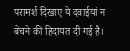परामर्श दिखाए ये दवाईयां न बेचने की हिदायत दी गई है।